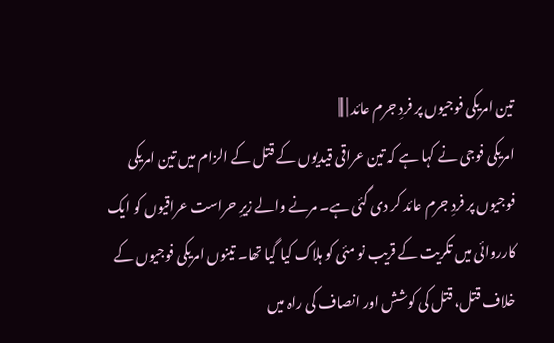تین امریکی فوجیوں پر فردِ جرم عائد | |||
امریکی فوجی نے کہا ہے کہ تین عراقی قیدیوں کے قتل کے الزام میں تین امریکی فوجیوں پر فردِ جرم عائد کر دی گئی ہے۔ مرنے والے زیرِ حراست عراقیوں کو ایک کارروائی میں تکریت کے قریب نو مئی کو ہلاک کیا گیا تھا۔ تینوں امریکی فوجیوں کے خلاف قتل، قتل کی کوشش اور انصاف کی راہ میں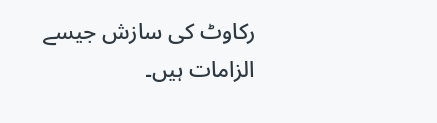رکاوٹ کی سازش جیسے الزامات ہیں۔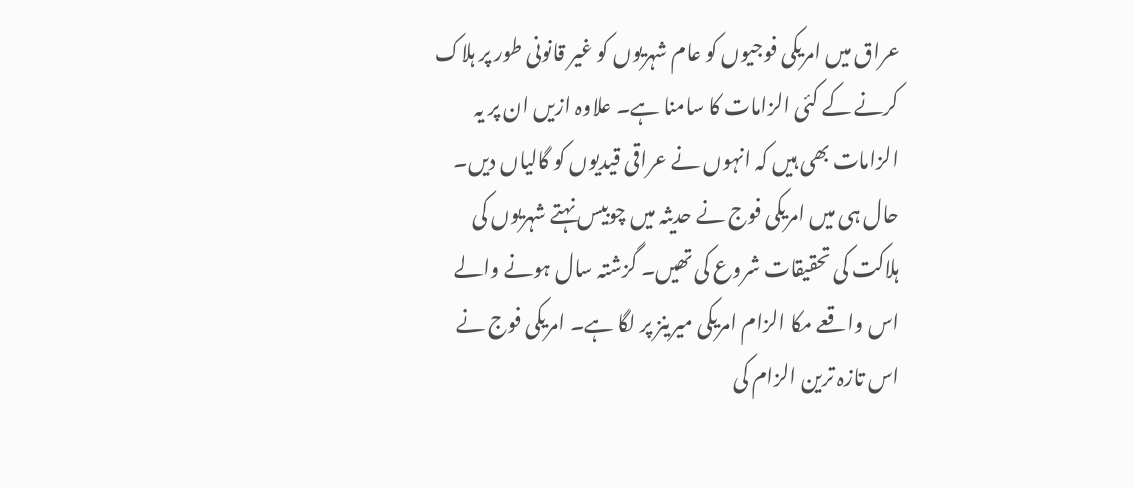عراق میں امریکی فوجیوں کو عام شہریوں کو غیر قانونی طور پر ہلاک کرنے کے کئی الزامات کا سامنا ہے۔ علاوہ ازیں ان پر یہ الزامات بھی ہیں کہ انہوں نے عراقی قیدیوں کو گالیاں دیں۔ حال ہی میں امریکی فوج نے حدیثہ میں چوبیس نہتے شہریوں کی ہلاکت کی تحقیقات شروع کی تھیں۔ گزشتہ سال ہونے والے اس واقعے مکا الزام امریکی میرینز پر لگا ہے۔ امریکی فوج نے اس تازہ ترین الزام کی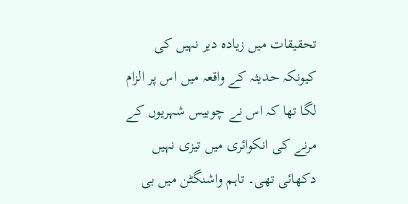تحقیقات میں زیادہ دیر نہیں کی کیونکہ حدیثہ کے واقعہ میں اس پر الزام لگا تھا کہ اس نے چوبیس شہریوں کے مرنے کی انکوائری میں تیزی نہیں دکھائی تھی۔ تاہم واشنگٹن میں بی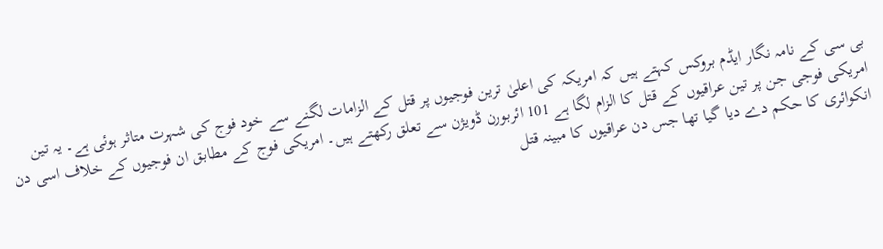بی سی کے نامہ نگار ایڈم بروکس کہتے ہیں کہ امریکہ کی اعلیٰ ترین فوجیوں پر قتل کے الزامات لگنے سے خود فوج کی شہرت متاثر ہوئی ہے۔ یہ تین امریکی فوجی جن پر تین عراقیوں کے قتل کا الزام لگا ہے 101 ائربورن ڈویژن سے تعلق رکھتے ہیں۔ امریکی فوج کے مطابق ان فوجیوں کے خلاف اسی دن انکوائری کا حکم دے دیا گیا تھا جس دن عراقیوں کا مبینہ قتل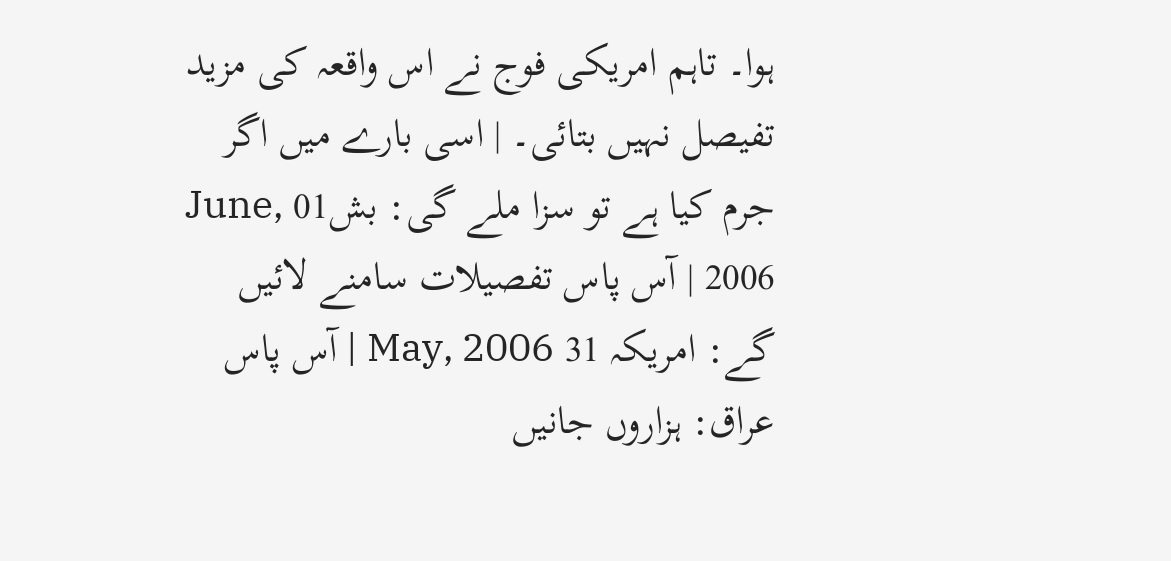ہوا۔ تاہم امریکی فوج نے اس واقعہ کی مزید تفیصل نہیں بتائی۔ | اسی بارے میں اگر جرم کیا ہے تو سزا ملے گی: بش01 June, 2006 | آس پاس تفصیلات سامنے لائیں گے: امریکہ 31 May, 2006 | آس پاس عراق: ہزاروں جانیں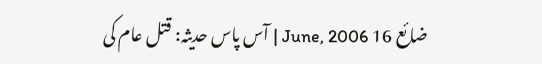ضائع 16 June, 2006 | آس پاس حدیثہ: قتل عام کی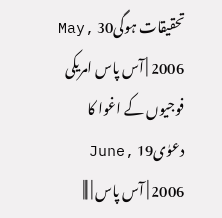تحقیقات ہوگی30 May, 2006 | آس پاس امریکی فوجیوں کے اغوا کا دعوٰی19 June, 2006 | آس پاس | |||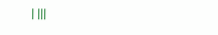| |||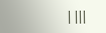| |||